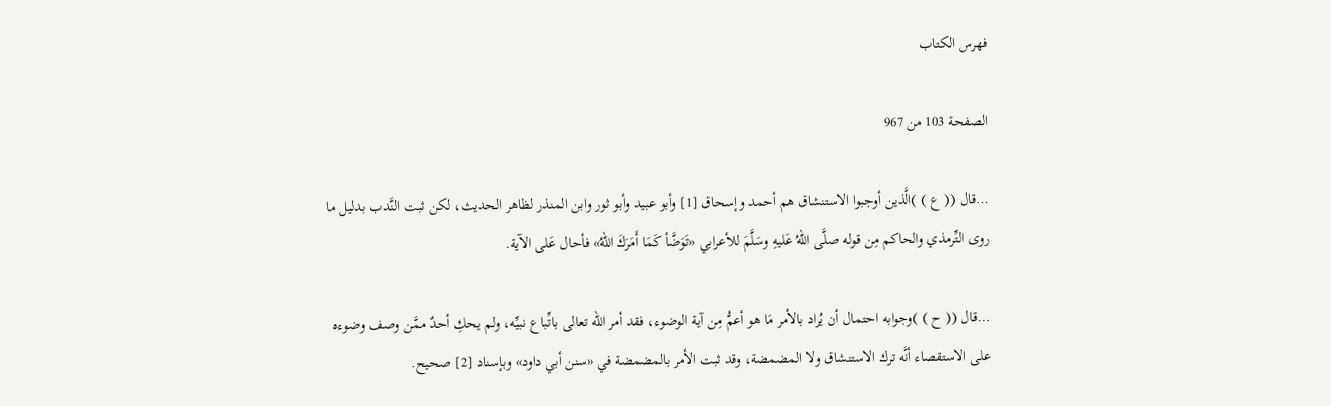فهرس الكتاب

الصفحة 103 من 967

…قال (( ع ) )الَّذين أوجبوا الاستنشاق هم أحمد وإسحاق [1] وأبو عبيد وأبو ثور وابن المنذر لظاهر الحديث، لكن ثبت النَّدب بدليل ما روى التِّرمذي والحاكم مِن قوله صلَّى اللهُ عَليهِ وسَلَّمَ للأعرابي «تَوَضَّأ كَمَا أَمَرَكَ اللهُ» فأحال عَلى الآية.

…قال (( ح ) )وجوابه احتمال أن يُراد بالأمر مَا هو أعمُّ مِن آية الوضوء، فقد أمر الله تعالى باتِّباع نبيِّه، ولم يحكِ أحدٌ ممَّن وصف وضوءه على الاستقصاء أنَّه ترك الاستنشاق ولا المضمضة، وقد ثبت الأمر بالمضمضة في «سنن أبي داود» وبإسناد [2] صحيح.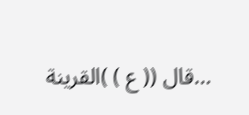…قال (( ع ) )القرينة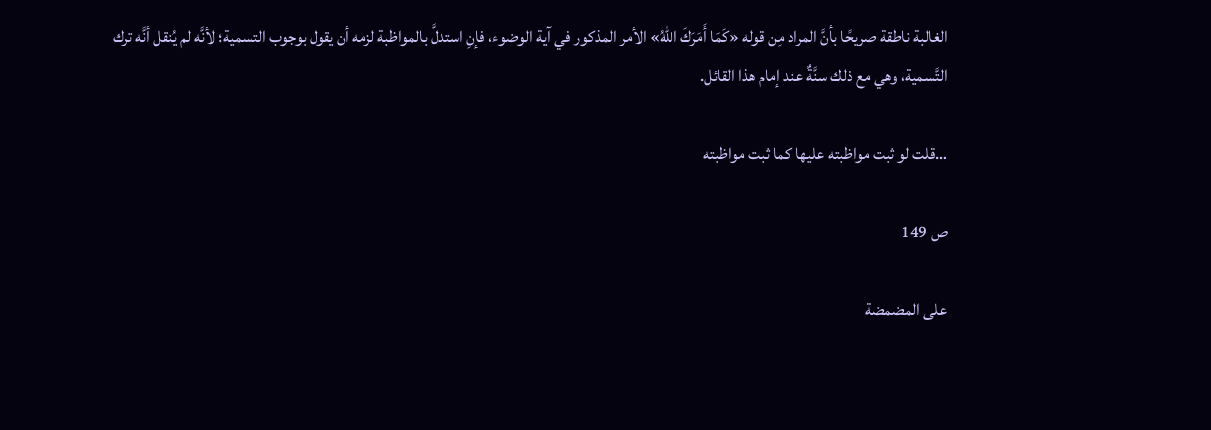الغالبة ناطقة صريحًا بأنَّ المراد مِن قوله «كَمَا أَمَرَكَ اللهُ» الأمر المذكور في آية الوضوء، فإنِ استدلَّ بالمواظبة لزمه أن يقول بوجوب التسمية؛ لأنَّه لم يُنقل أنَّه ترك التَّسمية، وهي مع ذلك سنَّةٌ عند إمام هذا القائل.

…قلت لو ثبت مواظبته عليها كما ثبت مواظبته

ص 149

على المضمضة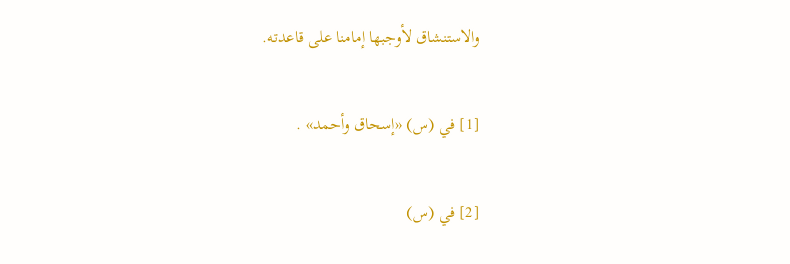والاستنشاق لأوجبها إمامنا على قاعدته.

[1] في (س) «إسحاق وأحمد» .

[2] في (س)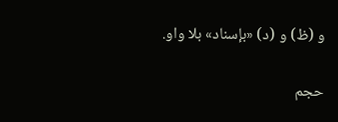و (ظ) و (د) «بإسناد» بلا واو.

حجم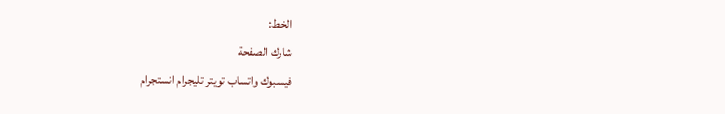الخط:
شارك الصفحة
فيسبوك واتساب تويتر تليجرام انستجرام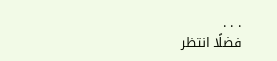. . .
فضلًا انتظر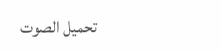تحميل الصوت